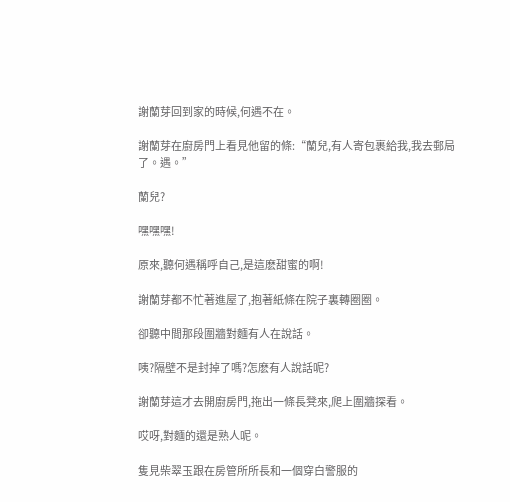謝蘭芽回到家的時候,何遇不在。

謝蘭芽在廚房門上看見他留的條:“蘭兒,有人寄包裹給我,我去郵局了。遇。”

蘭兒?

嘿嘿嘿!

原來,聽何遇稱呼自己,是這麽甜蜜的啊!

謝蘭芽都不忙著進屋了,抱著紙條在院子裏轉圈圈。

卻聽中間那段圍牆對麵有人在說話。

咦?隔壁不是封掉了嗎?怎麽有人說話呢?

謝蘭芽這才去開廚房門,拖出一條長凳來,爬上圍牆探看。

哎呀,對麵的還是熟人呢。

隻見柴翠玉跟在房管所所長和一個穿白警服的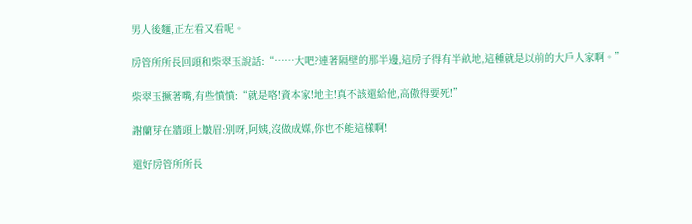男人後麵,正左看又看呢。

房管所所長回頭和柴翠玉說話:“……大吧?連著隔壁的那半邊,這房子得有半畝地,這種就是以前的大戶人家啊。”

柴翠玉撅著嘴,有些憤憤:“就是咯!資本家!地主!真不該還給他,高傲得要死!”

謝蘭芽在牆頭上皺眉:別呀,阿姨,沒做成媒,你也不能這樣啊!

還好房管所所長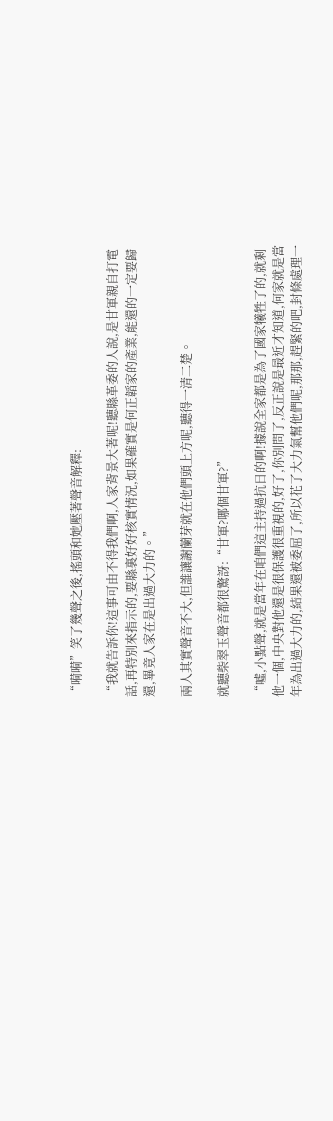“嗬嗬”笑了幾聲之後,搖頭和她壓著聲音解釋:

“我就告訴你!這事可由不得我們啊,人家背景大著呢!聽縣革委的人說,是甘軍親自打電話,再特別來指示的,要縣裏好好核實情況,如果確實是何正韜家的產業,能還的一定要歸還,畢竟人家在是出過大力的。”

兩人其實聲音不大,但誰讓謝蘭芽就在他們頭上方呢,聽得一清二楚。

就聽柴翠玉聲音都很驚訝:“甘軍?哪個甘軍?”

“噓,小點聲,就是當年在咱們這主持過抗日的啊!據說全家都是為了國家犧牲了的,就剩他一個,中央對他還是很保護很重視的,好了,你別問了,反正說是最近才知道,何家就是當年為出過大力的,結果還被委屈了,所以花了大力氣幫他們呢,那那,趕緊的吧,封條處理一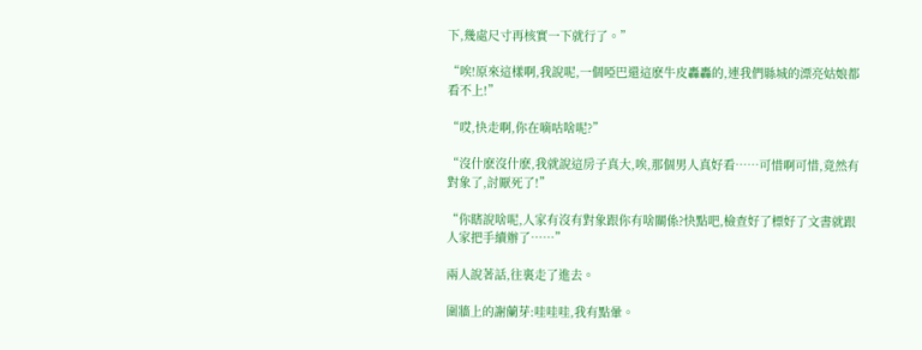下,幾處尺寸再核實一下就行了。”

“唉!原來這樣啊,我說呢,一個啞巴還這麽牛皮轟轟的,連我們縣城的漂亮姑娘都看不上!”

“哎,快走啊,你在嘀咕啥呢?”

“沒什麽沒什麽,我就說這房子真大,唉,那個男人真好看……可惜啊可惜,竟然有對象了,討厭死了!”

“你瞎說啥呢,人家有沒有對象跟你有啥關係?快點吧,檢查好了標好了文書就跟人家把手續辦了……”

兩人說著話,往裏走了進去。

圍牆上的謝蘭芽:哇哇哇,我有點暈。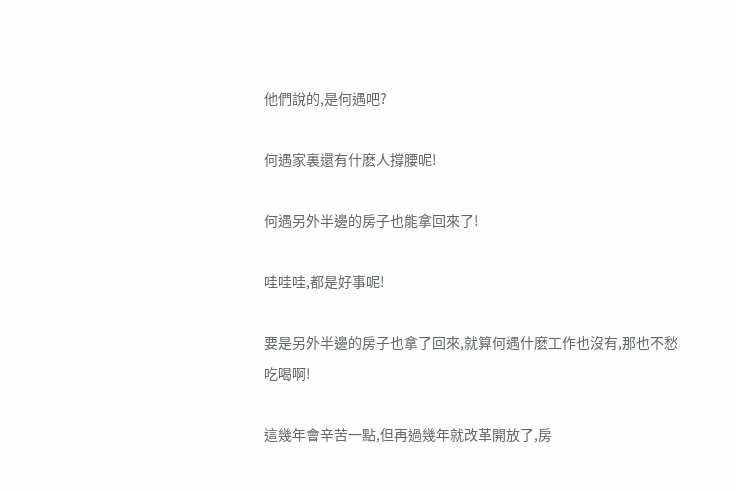他們說的,是何遇吧?

何遇家裏還有什麽人撐腰呢!

何遇另外半邊的房子也能拿回來了!

哇哇哇,都是好事呢!

要是另外半邊的房子也拿了回來,就算何遇什麽工作也沒有,那也不愁吃喝啊!

這幾年會辛苦一點,但再過幾年就改革開放了,房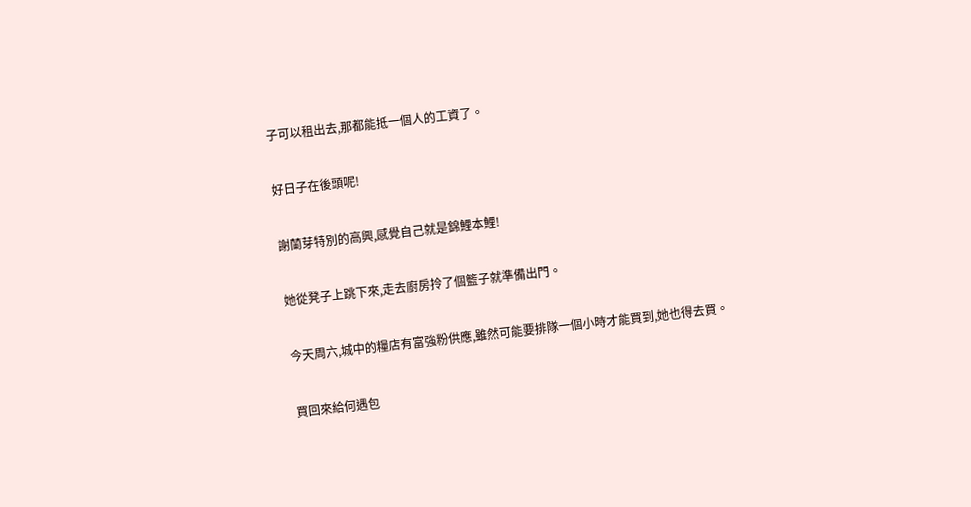子可以租出去,那都能抵一個人的工資了。

好日子在後頭呢!

謝蘭芽特別的高興,感覺自己就是錦鯉本鯉!

她從凳子上跳下來,走去廚房拎了個籃子就準備出門。

今天周六,城中的糧店有富強粉供應,雖然可能要排隊一個小時才能買到,她也得去買。

買回來給何遇包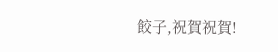餃子,祝賀祝賀!